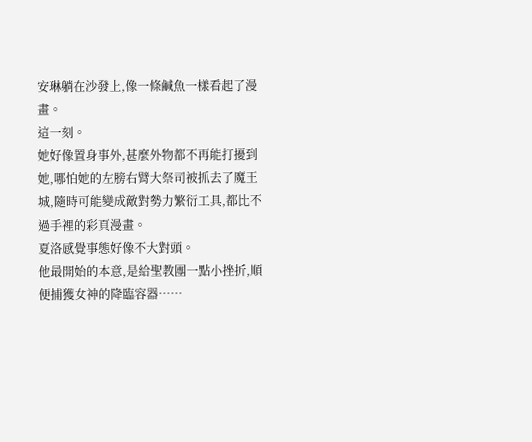安琳躺在沙發上,像一條鹹魚一樣看起了漫畫。
這一刻。
她好像置身事外,甚麼外物都不再能打擾到她,哪怕她的左膀右臂大祭司被抓去了魔王城,隨時可能變成敵對勢力繁衍工具,都比不過手裡的彩頁漫畫。
夏洛感覺事態好像不大對頭。
他最開始的本意,是給聖教團一點小挫折,順便捕獲女神的降臨容器……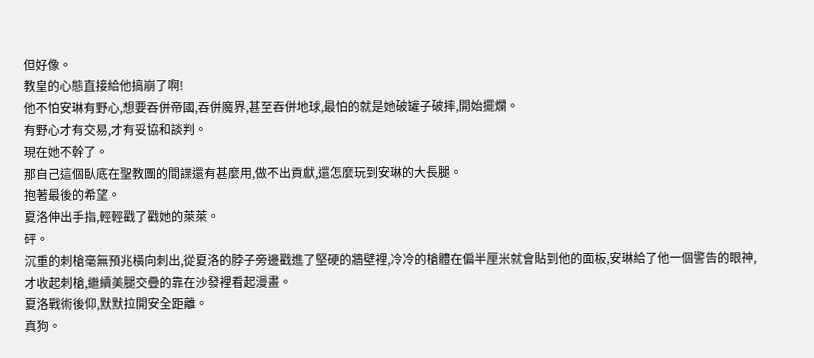但好像。
教皇的心態直接給他搞崩了啊!
他不怕安琳有野心,想要吞併帝國,吞併魔界,甚至吞併地球,最怕的就是她破罐子破摔,開始擺爛。
有野心才有交易,才有妥協和談判。
現在她不幹了。
那自己這個臥底在聖教團的間諜還有甚麼用,做不出貢獻,還怎麼玩到安琳的大長腿。
抱著最後的希望。
夏洛伸出手指,輕輕戳了戳她的萊萊。
砰。
沉重的刺槍毫無預兆橫向刺出,從夏洛的脖子旁邊戳進了堅硬的牆壁裡,冷冷的槍體在偏半厘米就會貼到他的面板,安琳給了他一個警告的眼神,才收起刺槍,繼續美腿交疊的靠在沙發裡看起漫畫。
夏洛戰術後仰,默默拉開安全距離。
真狗。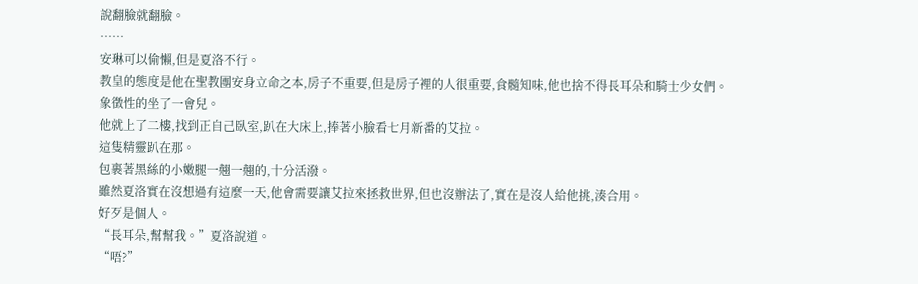說翻臉就翻臉。
……
安琳可以偷懶,但是夏洛不行。
教皇的態度是他在聖教團安身立命之本,房子不重要,但是房子裡的人很重要,食髓知味,他也捨不得長耳朵和騎士少女們。
象徵性的坐了一會兒。
他就上了二樓,找到正自己臥室,趴在大床上,捧著小臉看七月新番的艾拉。
這隻精靈趴在那。
包裹著黑絲的小嫩腿一翹一翹的,十分活潑。
雖然夏洛實在沒想過有這麼一天,他會需要讓艾拉來拯救世界,但也沒辦法了,實在是沒人給他挑,湊合用。
好歹是個人。
“長耳朵,幫幫我。”夏洛說道。
“唔?”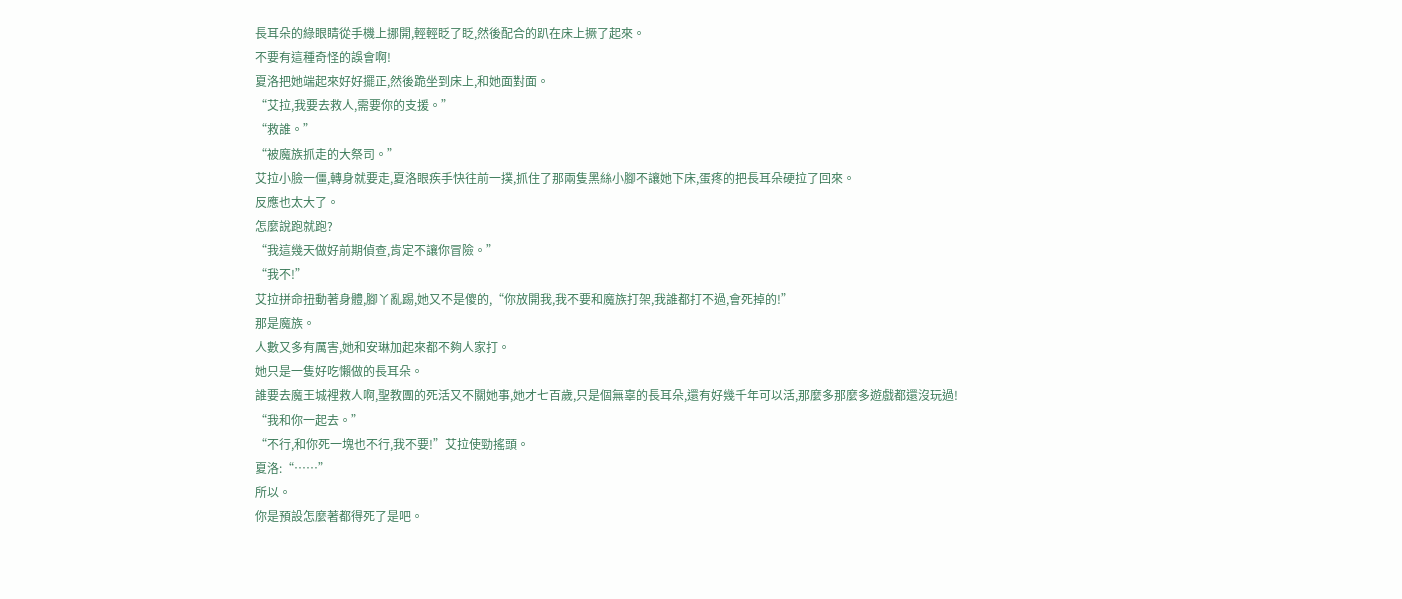長耳朵的綠眼睛從手機上挪開,輕輕眨了眨,然後配合的趴在床上撅了起來。
不要有這種奇怪的誤會啊!
夏洛把她端起來好好擺正,然後跪坐到床上,和她面對面。
“艾拉,我要去救人,需要你的支援。”
“救誰。”
“被魔族抓走的大祭司。”
艾拉小臉一僵,轉身就要走,夏洛眼疾手快往前一撲,抓住了那兩隻黑絲小腳不讓她下床,蛋疼的把長耳朵硬拉了回來。
反應也太大了。
怎麼說跑就跑?
“我這幾天做好前期偵查,肯定不讓你冒險。”
“我不!”
艾拉拼命扭動著身體,腳丫亂踢,她又不是傻的,“你放開我,我不要和魔族打架,我誰都打不過,會死掉的!”
那是魔族。
人數又多有厲害,她和安琳加起來都不夠人家打。
她只是一隻好吃懶做的長耳朵。
誰要去魔王城裡救人啊,聖教團的死活又不關她事,她才七百歲,只是個無辜的長耳朵,還有好幾千年可以活,那麼多那麼多遊戲都還沒玩過!
“我和你一起去。”
“不行,和你死一塊也不行,我不要!”艾拉使勁搖頭。
夏洛:“……”
所以。
你是預設怎麼著都得死了是吧。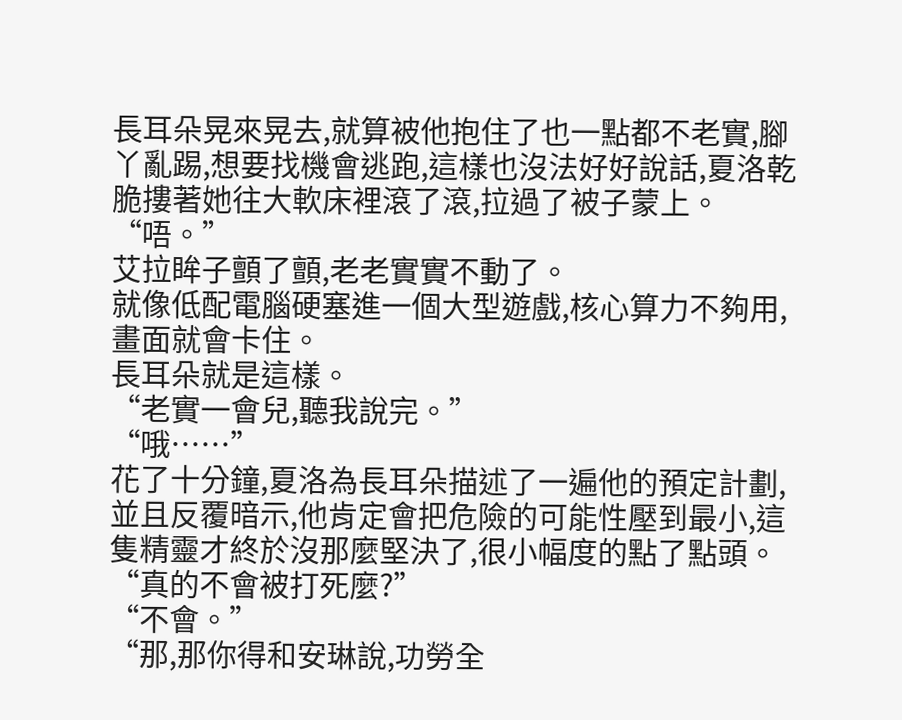長耳朵晃來晃去,就算被他抱住了也一點都不老實,腳丫亂踢,想要找機會逃跑,這樣也沒法好好說話,夏洛乾脆摟著她往大軟床裡滾了滾,拉過了被子蒙上。
“唔。”
艾拉眸子顫了顫,老老實實不動了。
就像低配電腦硬塞進一個大型遊戲,核心算力不夠用,畫面就會卡住。
長耳朵就是這樣。
“老實一會兒,聽我說完。”
“哦……”
花了十分鐘,夏洛為長耳朵描述了一遍他的預定計劃,並且反覆暗示,他肯定會把危險的可能性壓到最小,這隻精靈才終於沒那麼堅決了,很小幅度的點了點頭。
“真的不會被打死麼?”
“不會。”
“那,那你得和安琳說,功勞全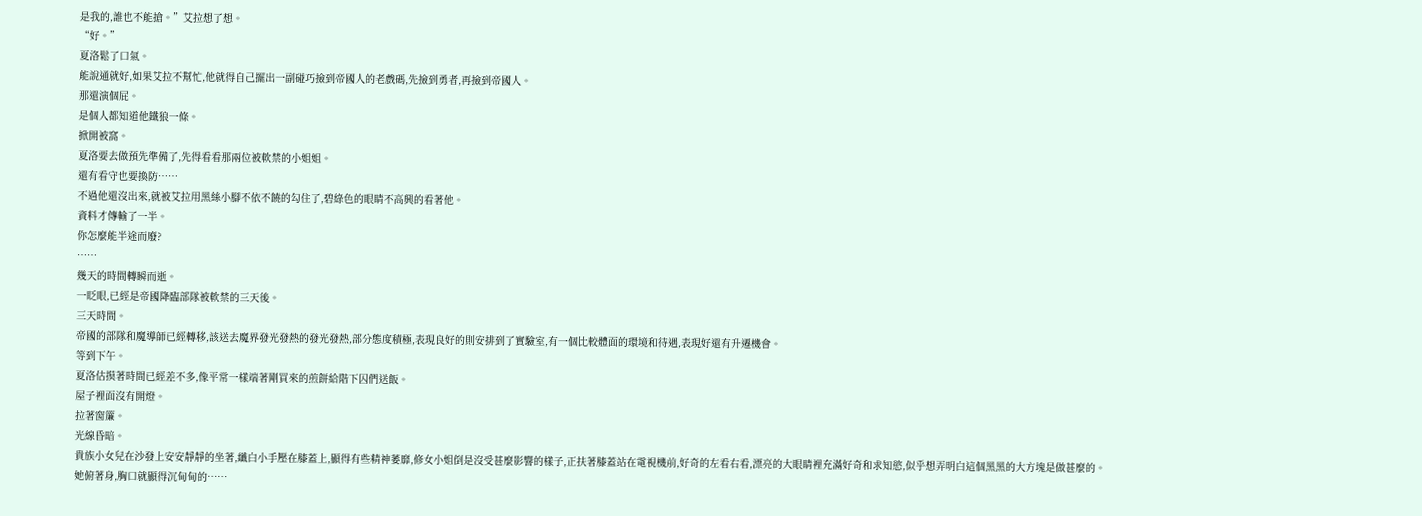是我的,誰也不能搶。”艾拉想了想。
“好。”
夏洛鬆了口氣。
能說通就好,如果艾拉不幫忙,他就得自己擺出一副碰巧撿到帝國人的老戲碼,先撿到勇者,再撿到帝國人。
那還演個屁。
是個人都知道他鐵狼一條。
掀開被窩。
夏洛要去做預先準備了,先得看看那兩位被軟禁的小姐姐。
還有看守也要換防……
不過他還沒出來,就被艾拉用黑絲小腳不依不饒的勾住了,碧綠色的眼睛不高興的看著他。
資料才傳輸了一半。
你怎麼能半途而廢?
……
幾天的時間轉瞬而逝。
一眨眼,已經是帝國降臨部隊被軟禁的三天後。
三天時間。
帝國的部隊和魔導師已經轉移,該送去魔界發光發熱的發光發熱,部分態度積極,表現良好的則安排到了實驗室,有一個比較體面的環境和待遇,表現好還有升遷機會。
等到下午。
夏洛估摸著時間已經差不多,像平常一樣端著剛買來的煎餅給階下囚們送飯。
屋子裡面沒有開燈。
拉著窗簾。
光線昏暗。
貴族小女兒在沙發上安安靜靜的坐著,纖白小手壓在膝蓋上,顯得有些精神萎靡,修女小姐倒是沒受甚麼影響的樣子,正扶著膝蓋站在電視機前,好奇的左看右看,漂亮的大眼睛裡充滿好奇和求知慾,似乎想弄明白這個黑黑的大方塊是做甚麼的。
她俯著身,胸口就顯得沉甸甸的……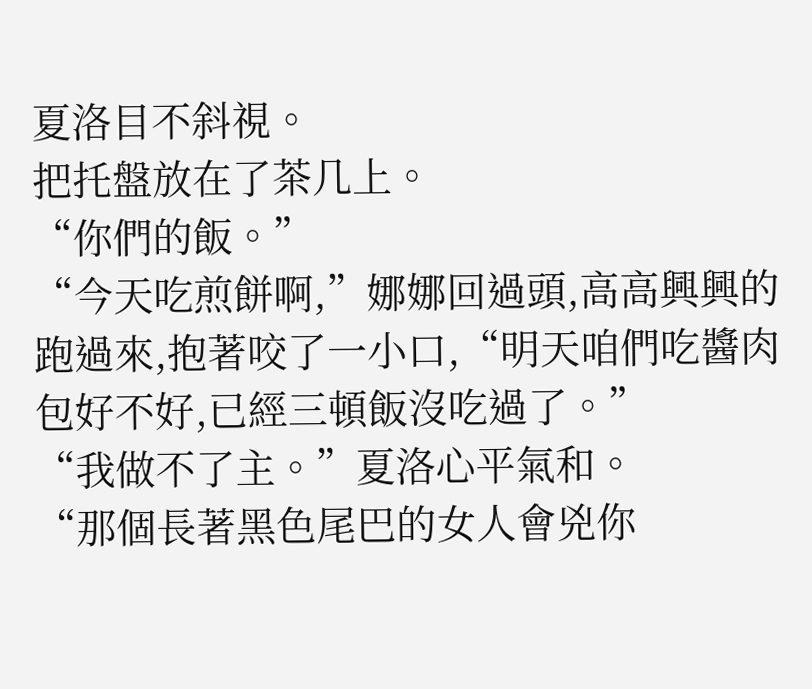夏洛目不斜視。
把托盤放在了茶几上。
“你們的飯。”
“今天吃煎餅啊,”娜娜回過頭,高高興興的跑過來,抱著咬了一小口,“明天咱們吃醬肉包好不好,已經三頓飯沒吃過了。”
“我做不了主。”夏洛心平氣和。
“那個長著黑色尾巴的女人會兇你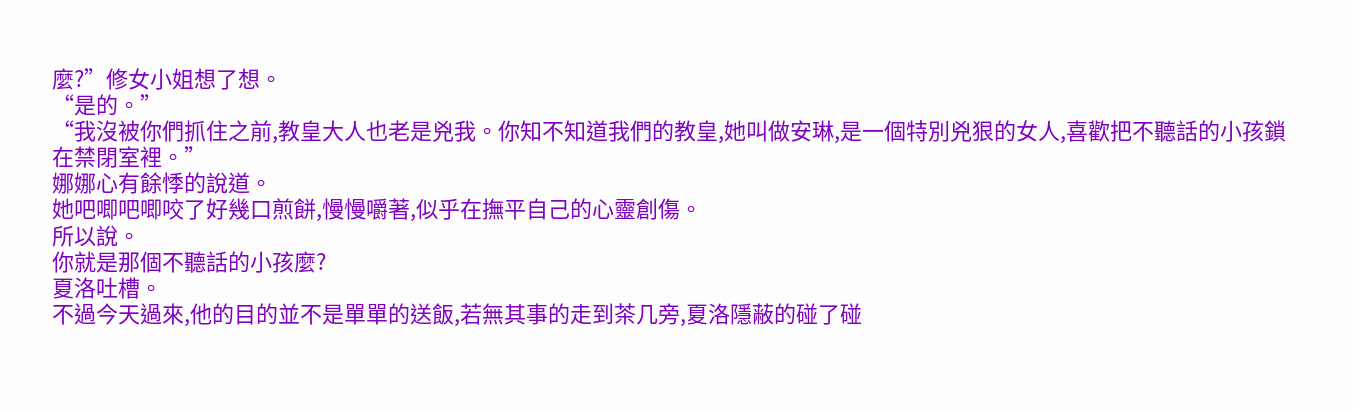麼?”修女小姐想了想。
“是的。”
“我沒被你們抓住之前,教皇大人也老是兇我。你知不知道我們的教皇,她叫做安琳,是一個特別兇狠的女人,喜歡把不聽話的小孩鎖在禁閉室裡。”
娜娜心有餘悸的說道。
她吧唧吧唧咬了好幾口煎餅,慢慢嚼著,似乎在撫平自己的心靈創傷。
所以說。
你就是那個不聽話的小孩麼?
夏洛吐槽。
不過今天過來,他的目的並不是單單的送飯,若無其事的走到茶几旁,夏洛隱蔽的碰了碰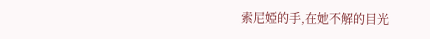索尼婭的手,在她不解的目光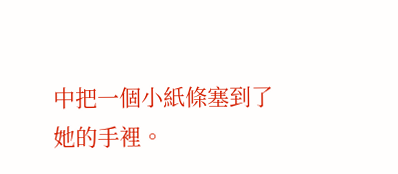中把一個小紙條塞到了她的手裡。